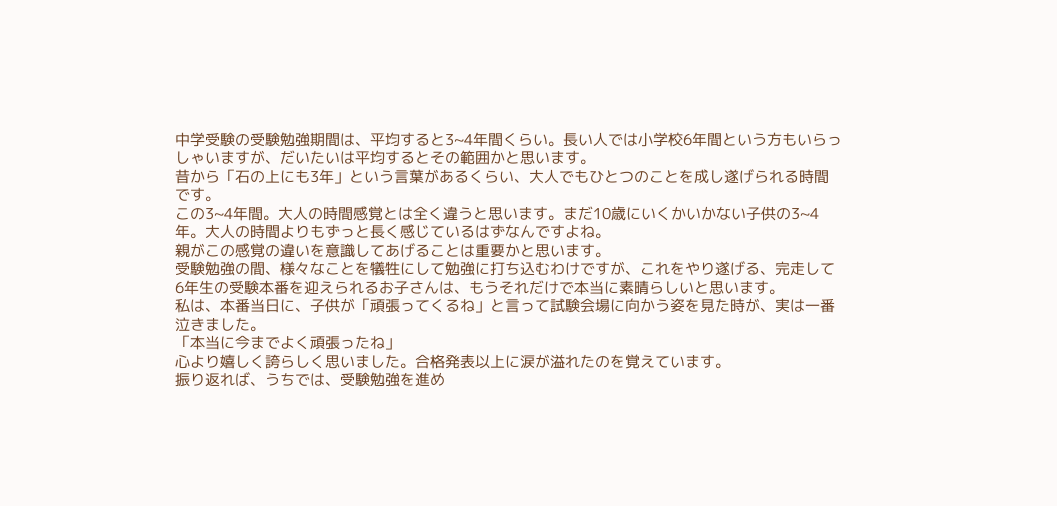中学受験の受験勉強期間は、平均すると3~4年間くらい。長い人では小学校6年間という方もいらっしゃいますが、だいたいは平均するとその範囲かと思います。
昔から「石の上にも3年」という言葉があるくらい、大人でもひとつのことを成し遂げられる時間です。
この3~4年間。大人の時間感覚とは全く違うと思います。まだ10歳にいくかいかない子供の3~4年。大人の時間よりもずっと長く感じているはずなんですよね。
親がこの感覚の違いを意識してあげることは重要かと思います。
受験勉強の間、様々なことを犠牲にして勉強に打ち込むわけですが、これをやり遂げる、完走して6年生の受験本番を迎えられるお子さんは、もうそれだけで本当に素晴らしいと思います。
私は、本番当日に、子供が「頑張ってくるね」と言って試験会場に向かう姿を見た時が、実は一番泣きました。
「本当に今までよく頑張ったね」
心より嬉しく誇らしく思いました。合格発表以上に涙が溢れたのを覚えています。
振り返れば、うちでは、受験勉強を進め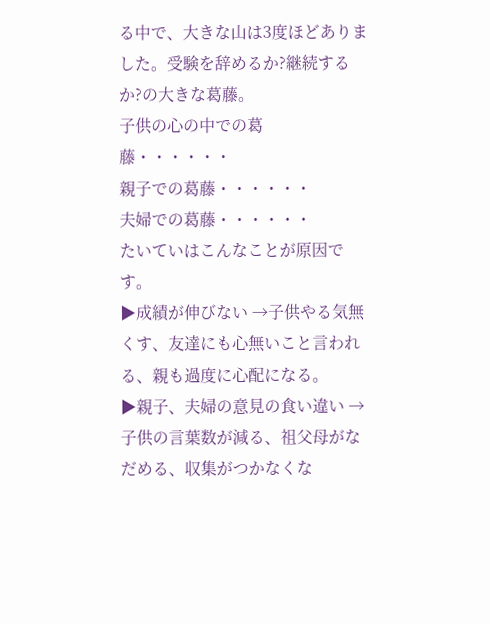る中で、大きな山は3度ほどありました。受験を辞めるか?継続するか?の大きな葛藤。
子供の心の中での葛藤・・・・・・
親子での葛藤・・・・・・
夫婦での葛藤・・・・・・
たいていはこんなことが原因です。
▶成績が伸びない →子供やる気無くす、友達にも心無いこと言われる、親も過度に心配になる。
▶親子、夫婦の意見の食い違い →子供の言葉数が減る、祖父母がなだめる、収集がつかなくな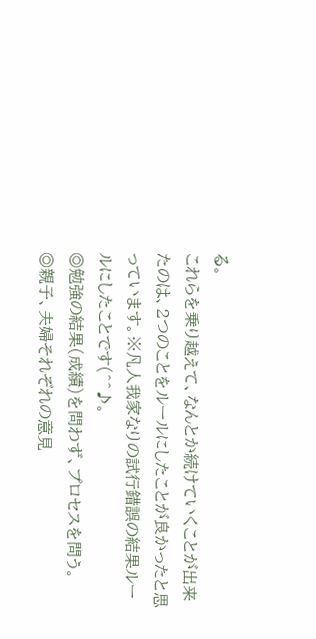る。
これらを乗り越えて、なんとか続けていくことが出来たのは、2つのことをルールにしたことが良かったと思っています。※凡人我家なりの試行錯誤の結果ルールにしたことです(^^♪。
◎勉強の結果(成績)を問わず、プロセスを問う。
◎親子、夫婦それぞれの意見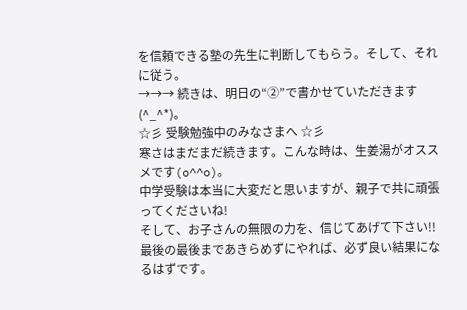を信頼できる塾の先生に判断してもらう。そして、それに従う。
→→→ 続きは、明日の“②”で書かせていただきます(^_^*)。
☆彡 受験勉強中のみなさまへ ☆彡
寒さはまだまだ続きます。こんな時は、生姜湯がオススメです(o^^o)。
中学受験は本当に大変だと思いますが、親子で共に頑張ってくださいね!
そして、お子さんの無限の力を、信じてあげて下さい!!
最後の最後まであきらめずにやれば、必ず良い結果になるはずです。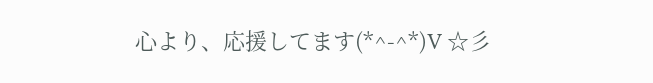心より、応援してます(*^-^*)V ☆彡